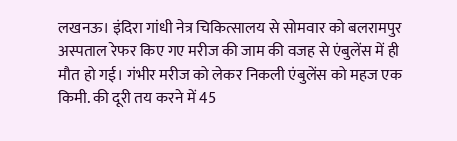लखनऊ। इंदिरा गांधी नेत्र चिकित्सालय से सोमवार को बलरामपुर अस्पताल रेफर किए गए मरीज की जाम की वजह से एंबुलेंस में ही मौत हो गई। गंभीर मरीज को लेकर निकली एंबुलेंस को महज एक किमी. की दूरी तय करने में 45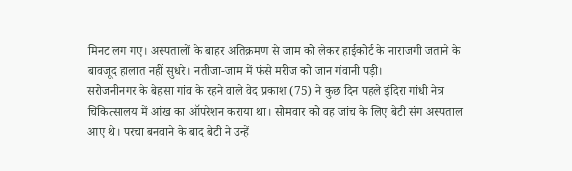मिनट लग गए। अस्पतालों के बाहर अतिक्रमण से जाम को लेकर हाईकोर्ट के नाराजगी जताने के बावजूद हालात नहीं सुधरे। नतीजा-जाम में फंसे मरीज को जान गंवानी पड़ी।
सरोजनीनगर के बेहसा गांव के रहने वाले वेद प्रकाश (75) ने कुछ दिन पहले इंदिरा गांधी नेत्र चिकित्सालय में आंख का ऑपरेशन कराया था। सोमवार को वह जांच के लिए बेटी संग अस्पताल आए थे। परचा बनवाने के बाद बेटी ने उन्हें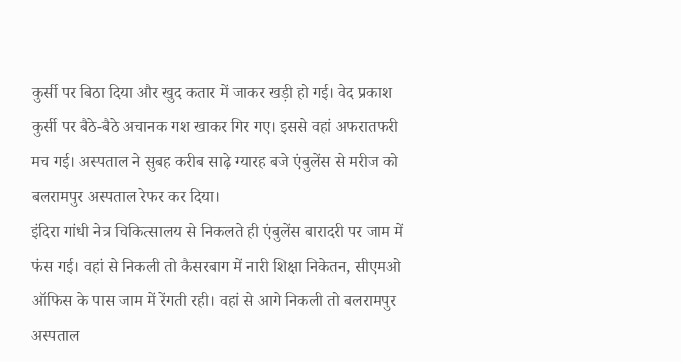कुर्सी पर बिठा दिया और खुद कतार में जाकर खड़ी हो गई। वेद प्रकाश कुर्सी पर बैठे-बैठे अचानक गश खाकर गिर गए। इससे वहां अफरातफरी मच गई। अस्पताल ने सुबह करीब साढ़े ग्यारह बजे एंबुलेंस से मरीज को बलरामपुर अस्पताल रेफर कर दिया।
इंदिरा गांधी नेत्र चिकित्सालय से निकलते ही एंबुलेंस बारादरी पर जाम में फंस गई। वहां से निकली तो कैसरबाग में नारी शिक्षा निकेतन, सीएमओ ऑफिस के पास जाम में रेंगती रही। वहां से आगे निकली तो बलरामपुर अस्पताल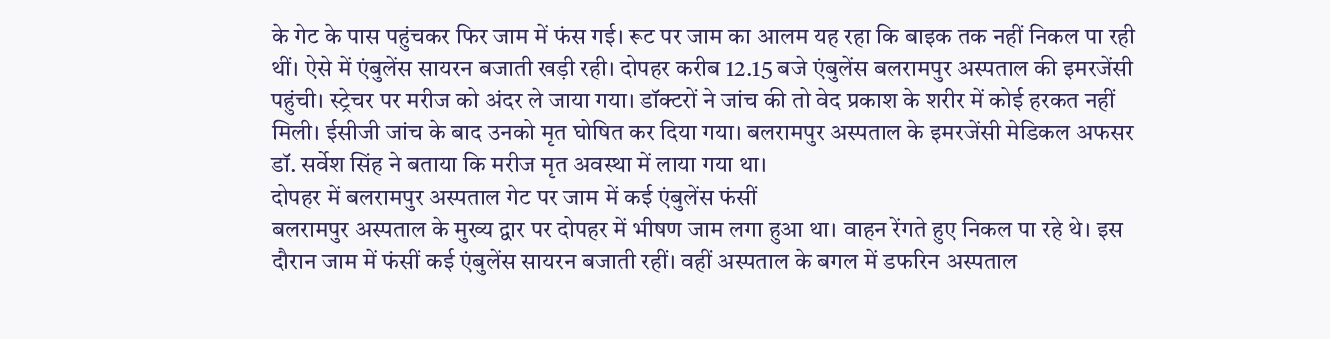के गेट के पास पहुंचकर फिर जाम में फंस गई। रूट पर जाम का आलम यह रहा कि बाइक तक नहीं निकल पा रही थीं। ऐसे में एंबुलेंस सायरन बजाती खड़ी रही। दोपहर करीब 12.15 बजे एंबुलेंस बलरामपुर अस्पताल की इमरजेंसी पहुंची। स्ट्रेचर पर मरीज को अंदर ले जाया गया। डॉक्टरों ने जांच की तो वेद प्रकाश के शरीर में कोई हरकत नहीं मिली। ईसीजी जांच के बाद उनको मृत घोषित कर दिया गया। बलरामपुर अस्पताल के इमरजेंसी मेडिकल अफसर डॉ. सर्वेश सिंह ने बताया कि मरीज मृत अवस्था में लाया गया था।
दोपहर में बलरामपुर अस्पताल गेट पर जाम में कई एंबुलेंस फंसीं
बलरामपुर अस्पताल के मुख्य द्वार पर दोपहर में भीषण जाम लगा हुआ था। वाहन रेंगते हुए निकल पा रहे थे। इस दौरान जाम में फंसीं कई एंबुलेंस सायरन बजाती रहीं। वहीं अस्पताल के बगल में डफरिन अस्पताल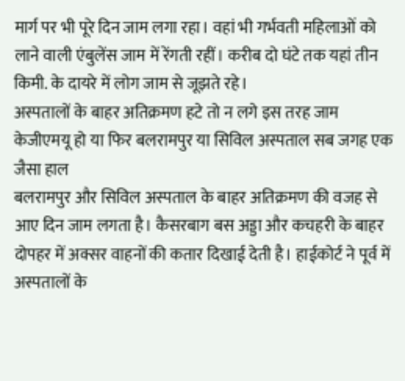मार्ग पर भी पूरे दिन जाम लगा रहा। वहां भी गर्भवती महिलाओं को लाने वाली एंबुलेंस जाम में रेंगती रहीं। करीब दो घंटे तक यहां तीन किमी. के दायरे में लोग जाम से जूझते रहे।
अस्पतालों के बाहर अतिक्रमण हटे तो न लगे इस तरह जाम
केजीएमयू हो या फिर बलरामपुर या सिविल अस्पताल सब जगह एक जैसा हाल
बलरामपुर और सिविल अस्पताल के बाहर अतिक्रमण की वजह से आए दिन जाम लगता है। कैसरबाग बस अड्डा और कचहरी के बाहर दोपहर में अक्सर वाहनों की कतार दिखाई देती है। हाईकोर्ट ने पूर्व में अस्पतालों के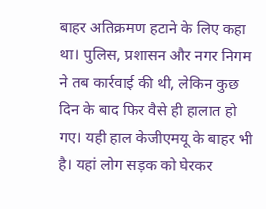बाहर अतिक्रमण हटाने के लिए कहा था। पुलिस, प्रशासन और नगर निगम ने तब कार्रवाई की थी, लेकिन कुछ दिन के बाद फिर वैसे ही हालात हो गए। यही हाल केजीएमयू के बाहर भी है। यहां लोग सड़क को घेरकर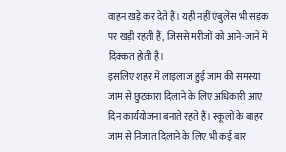वाहन खड़े कर देते हैं। यही नहीं एंबुलेंस भी सड़क पर खड़ी रहती हैं, जिससे मरीजों को आने-जाने में दिक्कत होती है।
इसलिए शहर में लाइलाज हुई जाम की समस्या
जाम से छुटकारा दिलाने के लिए अधिकारी आए दिन कार्ययोजना बनाते रहते हैं। स्कूलों के बाहर जाम से निजात दिलाने के लिए भी कई बार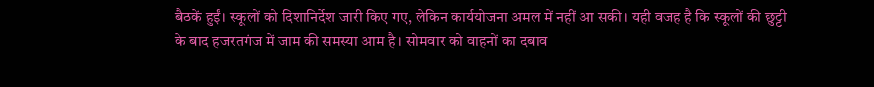बैठकें हुईं। स्कूलों को दिशानिर्देश जारी किए गए, लेकिन कार्ययोजना अमल में नहीं आ सकी। यही वजह है कि स्कूलों की छुट्टी के बाद हजरतगंज में जाम की समस्या आम है। सोमवार को वाहनों का दबाव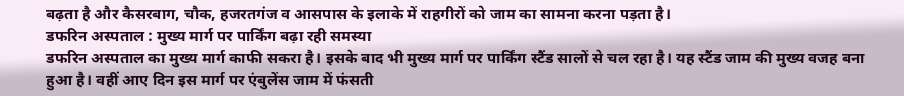बढ़ता है और कैसरबाग, चौक, हजरतगंज व आसपास के इलाके में राहगीरों को जाम का सामना करना पड़ता है।
डफरिन अस्पताल : मुख्य मार्ग पर पार्किंग बढ़ा रही समस्या
डफरिन अस्पताल का मुख्य मार्ग काफी सकरा है। इसके बाद भी मुख्य मार्ग पर पार्किंग स्टैंड सालों से चल रहा है। यह स्टैंड जाम की मुख्य वजह बना हुआ है। वहीं आए दिन इस मार्ग पर एंबुलेंस जाम में फंसती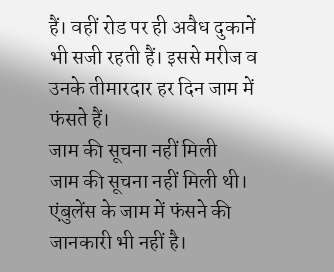हैं। वहीं रोड पर ही अवैध दुकानें भी सजी रहती हैं। इससे मरीज व उनके तीमारदार हर दिन जाम में फंसते हैं।
जाम की सूचना नहीं मिली
जाम की सूचना नहीं मिली थी। एंबुलेंस के जाम में फंसने की जानकारी भी नहीं है।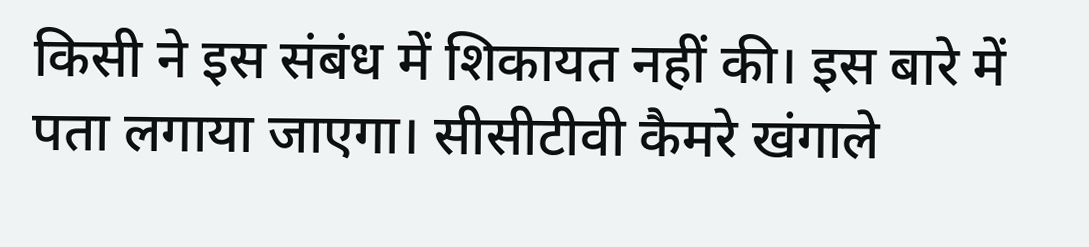किसी ने इस संबंध में शिकायत नहीं की। इस बारे में पता लगाया जाएगा। सीसीटीवी कैमरे खंगाले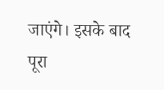जाएंगे। इसके बाद पूरा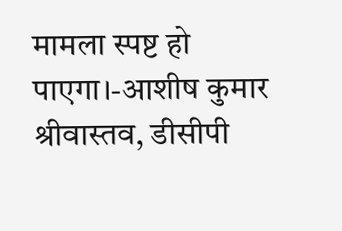मामला स्पष्ट हो पाएगा।-आशीष कुमार श्रीवास्तव, डीसीपी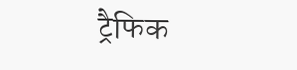ट्रैफिक